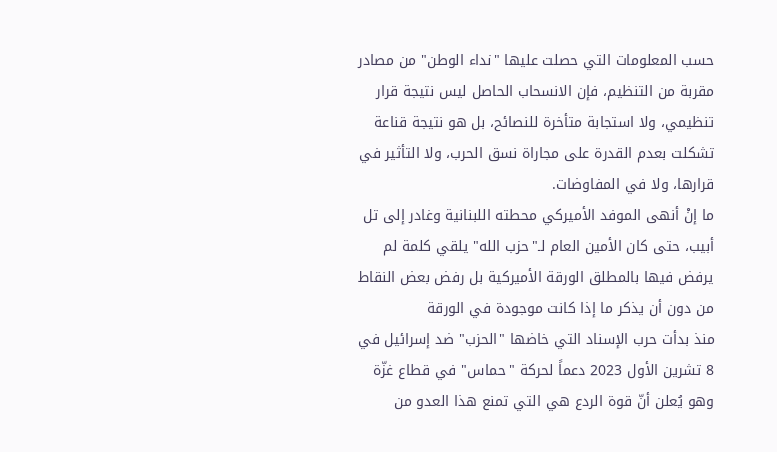حسب المعلومات التي حصلت عليها "نداء الوطن" من مصادر مقربة من التنظيم، فإن الانسحاب الحاصل ليس نتيجة قرار تنظيمي، ولا استجابة متأخرة للنصائح، بل هو نتيجة قناعة تشكلت بعدم القدرة على مجاراة نسق الحرب، ولا التأثير في قرارها، ولا في المفاوضات.
ما إنْ أنهى الموفد الأميركي محطته اللبنانية وغادر إلى تل أبيب، حتى كان الأمين العام لـ"حزب الله" يلقي كلمة لم يرفض فيها بالمطلق الورقة الأميركية بل رفض بعض النقاط من دون أن يذكر ما إذا كانت موجودة في الورقة
منذ بدأت حرب الإسناد التي خاضها "الحزب" ضد إسرائيل في 8 تشرين الأول 2023 دعماً لحركة "حماس" في قطاع غزّة وهو يُعلن أنّ قوة الردع هي التي تمنع هذا العدو من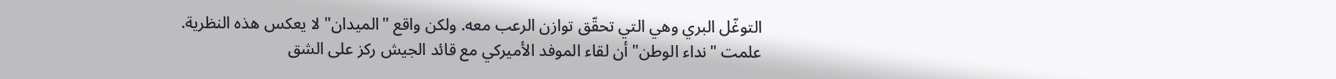التوغّل البري وهي التي تحقّق توازن الرعب معه. ولكن واقع "الميدان" لا يعكس هذه النظرية.
علمت "نداء الوطن" أن لقاء الموفد الأميركي مع قائد الجيش ركز على الشق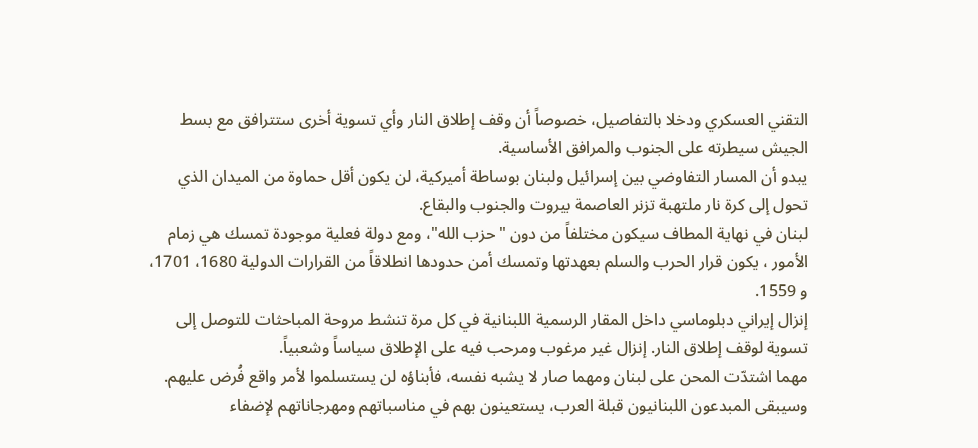التقني العسكري ودخلا بالتفاصيل، خصوصاً أن وقف إطلاق النار وأي تسوية أخرى ستترافق مع بسط الجيش سيطرته على الجنوب والمرافق الأساسية.
يبدو أن المسار التفاوضي بين إسرائيل ولبنان بوساطة أميركية، لن يكون أقل حماوة من الميدان الذي تحول إلى كرة نار ملتهبة تزنر العاصمة بيروت والجنوب والبقاع.
لبنان في نهاية المطاف سيكون مختلفاً من دون "حزب الله"، ومع دولة فعلية موجودة تمسك هي زمام الأمور ، يكون قرار الحرب والسلم بعهدتها وتمسك أمن حدودها انطلاقاً من القرارات الدولية 1680، 1701، و 1559.
إنزال إيراني دبلوماسي داخل المقار الرسمية اللبنانية في كل مرة تنشط مروحة المباحثات للتوصل إلى تسوية لوقف إطلاق النار. إنزال غير مرغوب ومرحب فيه على الإطلاق سياساً وشعبياً.
مهما اشتدّت المحن على لبنان ومهما صار لا يشبه نفسه، فأبناؤه لن يستسلموا لأمر واقع فُرض عليهم. وسيبقى المبدعون اللبنانيون قبلة العرب، يستعينون بهم في مناسباتهم ومهرجاناتهم لإضفاء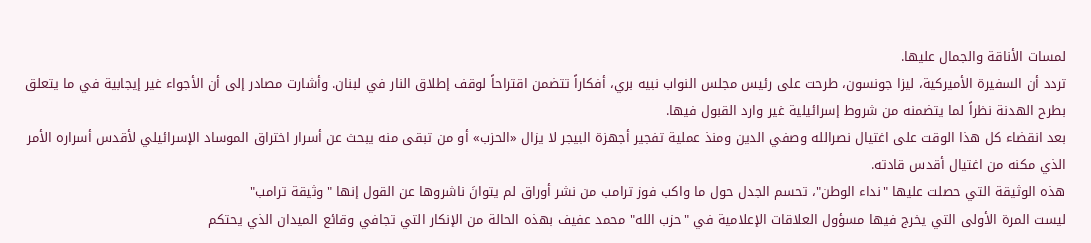لمسات الأناقة والجمال عليها.
تردد أن السفيرة الأميركية، ليزا جونسون، طرحت على رئيس مجلس النواب نبيه بري، أفكاراً تتضمن اقتراحاً لوقف إطلاق النار في لبنان. وأشارت مصادر إلى أن الأجواء غير إيجابية في ما يتعلق بطرح الهدنة نظراً لما يتضمنه من شروط إسرائيلية غير وارد القبول فيها.
بعد انقضاء كل هذا الوقت على اغتيال نصرالله وصفي الدين ومنذ عملية تفجير أجهزة البيجر لا يزال «الحزب» أو من تبقى منه يبحث عن أسرار اختراق الموساد الإسرائيلي لأقدس أسراره الأمر الذي مكنه من اغتيال أقدس قادته.
هذه الوثيقة التي حصلت عليها "نداء الوطن"، تحسم الجدل حول ما واكب فوز ترامب من نشر أوراق لم يتوانَ ناشروها عن القول إنها "وثيقة ترامب"
ليست المرة الأولى التي يخرج فيها مسؤول العلاقات الإعلامية في "حزب الله" محمد عفيف بهذه الحالة من الإنكار التي تجافي وقائع الميدان الذي يحتكم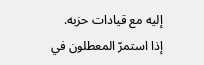إليه مع قيادات حزبه.
إذا استمرّ المعطلون في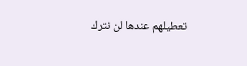تعطيلهم عندها لن نترك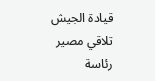قيادة الجيش تلاقي مصير رئاسة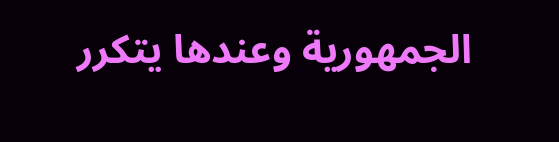الجمهورية وعندها يتكرر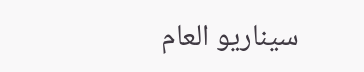سيناريو العام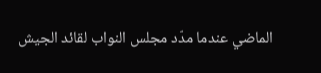الماضي عندما مدّد مجلس النواب لقائد الجيش